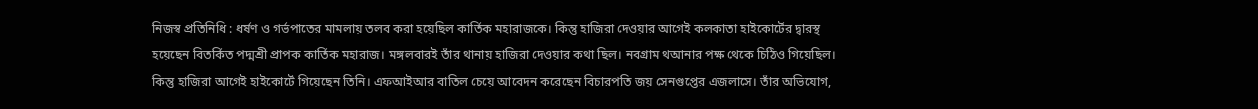নিজস্ব প্রতিনিধি : ধর্ষণ ও গর্ভপাতের মামলায় তলব করা হয়েছিল কার্তিক মহারাজকে। কিন্তু হাজিরা দেওয়ার আগেই কলকাতা হাইকোর্টের দ্বারস্থ হয়েছেন বিতর্কিত পদ্মশ্রী প্রাপক কার্তিক মহারাজ। মঙ্গলবারই তাঁর থানায় হাজিরা দেওয়ার কথা ছিল। নবগ্রাম থআনার পক্ষ থেকে চিঠিও গিয়েছিল। কিন্তু হাজিরা আগেই হাইকোর্টে গিয়েছেন তিনি। এফআইআর বাতিল চেয়ে আবেদন করেছেন বিচারপতি জয় সেনগুপ্তের এজলাসে। তাঁর অভিযোগ,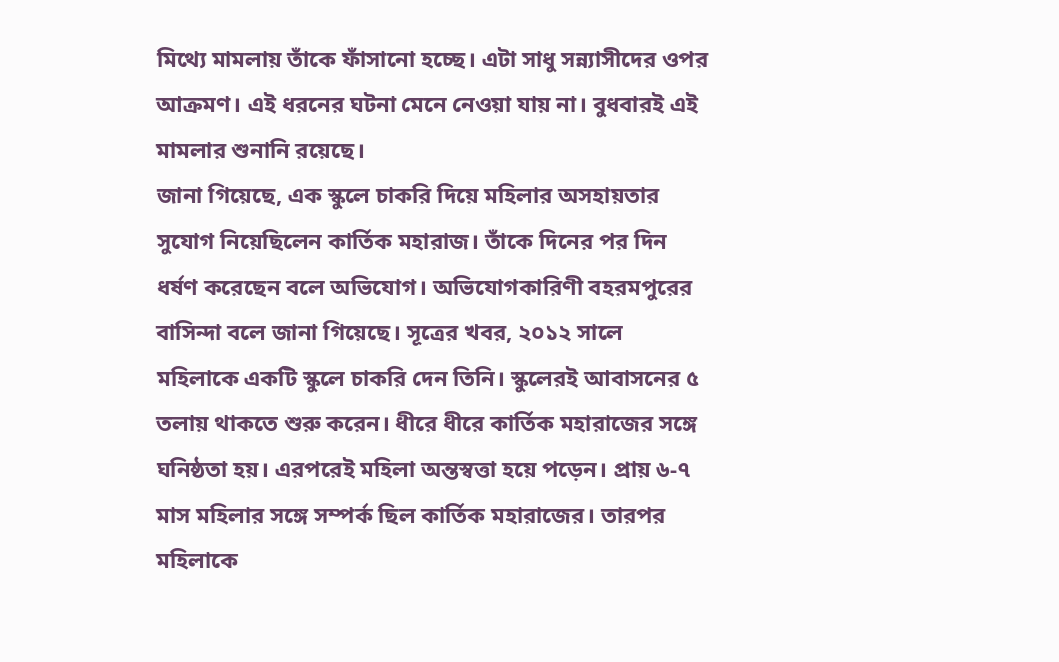মিথ্যে মামলায় তাঁকে ফাঁসানো হচ্ছে। এটা সাধু সন্ন্যাসীদের ওপর আক্রমণ। এই ধরনের ঘটনা মেনে নেওয়া যায় না। বুধবারই এই মামলার শুনানি রয়েছে।
জানা গিয়েছে, এক স্কুলে চাকরি দিয়ে মহিলার অসহায়তার সুযোগ নিয়েছিলেন কার্তিক মহারাজ। তাঁকে দিনের পর দিন ধর্ষণ করেছেন বলে অভিযোগ। অভিযোগকারিণী বহরমপুরের বাসিন্দা বলে জানা গিয়েছে। সূত্রের খবর, ২০১২ সালে মহিলাকে একটি স্কুলে চাকরি দেন তিনি। স্কুলেরই আবাসনের ৫ তলায় থাকতে শুরু করেন। ধীরে ধীরে কার্তিক মহারাজের সঙ্গে ঘনিষ্ঠতা হয়। এরপরেই মহিলা অন্তস্বত্তা হয়ে পড়েন। প্রায় ৬-৭ মাস মহিলার সঙ্গে সম্পর্ক ছিল কার্তিক মহারাজের। তারপর মহিলাকে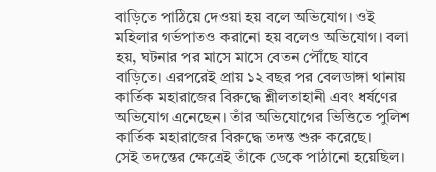বাড়িতে পাঠিয়ে দেওয়া হয় বলে অভিযোগ। ওই মহিলার গর্ভপাতও করানো হয় বলেও অভিযোগ। বলা হয়, ঘটনার পর মাসে মাসে বেতন পৌঁছে যাবে বাড়িতে। এরপরেই প্রায় ১২ বছর পর বেলডাঙ্গা থানায় কার্তিক মহারাজের বিরুদ্ধে শ্লীলতাহানী এবং ধর্ষণের অভিযোগ এনেছেন। তাঁর অভিযোগের ভিত্তিতে পুলিশ কার্তিক মহারাজের বিরুদ্ধে তদন্ত শুরু করেছে।
সেই তদন্তের ক্ষেত্রেই তাঁকে ডেকে পাঠানো হয়েছিল।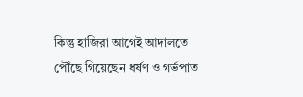কিন্তু হাজিরা আগেই আদালতে পৌঁছে গিয়েছেন ধর্ষণ ও গর্ভপাত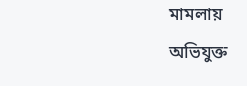মামলায় অভিযুক্ত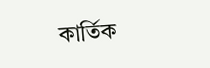কার্তিক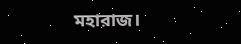মহারাজ।